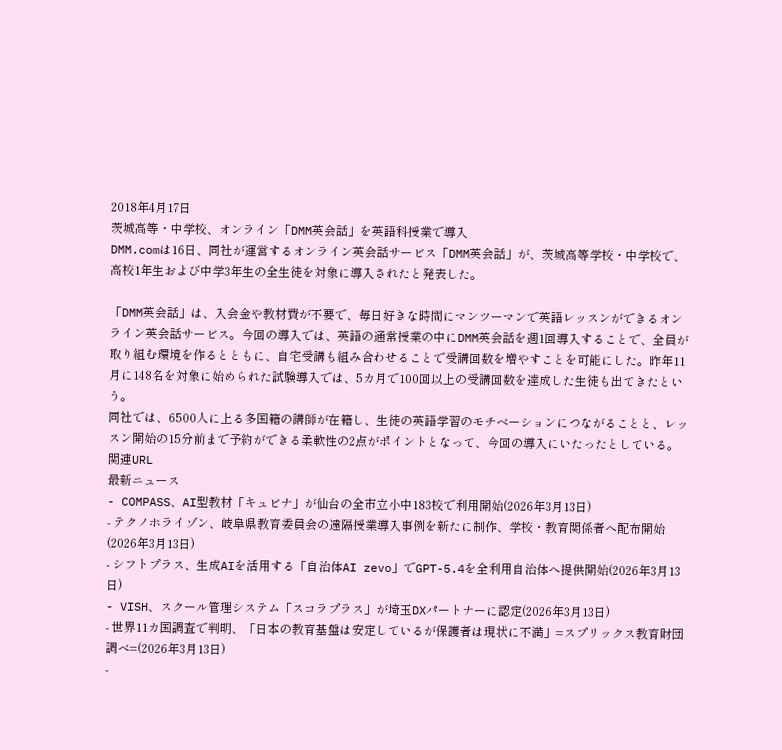2018年4月17日
茨城高等・中学校、オンライン「DMM英会話」を英語科授業で導入
DMM.comは16日、同社が運営するオンライン英会話サービス「DMM英会話」が、茨城高等学校・中学校で、高校1年生および中学3年生の全生徒を対象に導入されたと発表した。

「DMM英会話」は、入会金や教材費が不要で、毎日好きな時間にマンツーマンで英語レッスンができるオンライン英会話サービス。今回の導入では、英語の通常授業の中にDMM英会話を週1回導入することで、全員が取り組む環境を作るとともに、自宅受講も組み合わせることで受講回数を増やすことを可能にした。昨年11月に148名を対象に始められた試験導入では、5カ月で100回以上の受講回数を達成した生徒も出てきたという。
同社では、6500人に上る多国籍の講師が在籍し、生徒の英語学習のモチベーションにつながることと、レッスン開始の15分前まで予約ができる柔軟性の2点がポイントとなって、今回の導入にいたったとしている。
関連URL
最新ニュース
- COMPASS、AI型教材「キュビナ」が仙台の全市立小中183校で利用開始(2026年3月13日)
- テクノホライゾン、岐阜県教育委員会の遠隔授業導入事例を新たに制作、学校・教育関係者へ配布開始(2026年3月13日)
- シフトプラス、生成AIを活用する「自治体AI zevo」でGPT-5.4を全利用自治体へ提供開始(2026年3月13日)
- VISH、スクール管理システム「スコラプラス」が埼玉DXパートナーに認定(2026年3月13日)
- 世界11カ国調査で判明、「日本の教育基盤は安定しているが保護者は現状に不満」=スプリックス教育財団調べ=(2026年3月13日)
-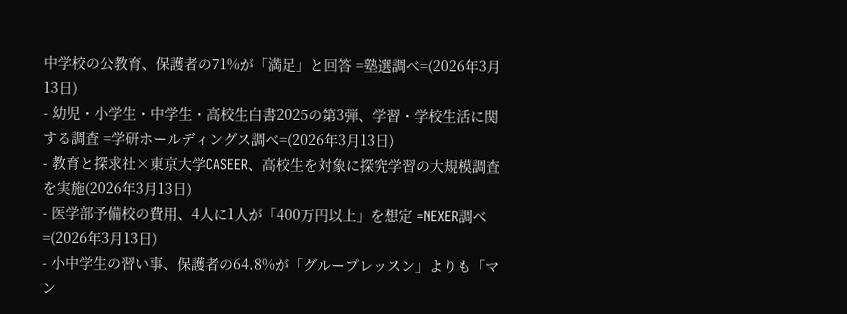中学校の公教育、保護者の71%が「満足」と回答 =塾選調べ=(2026年3月13日)
- 幼児・小学生・中学生・高校生白書2025の第3弾、学習・学校生活に関する調査 =学研ホールディングス調べ=(2026年3月13日)
- 教育と探求社×東京大学CASEER、高校生を対象に探究学習の大規模調査を実施(2026年3月13日)
- 医学部予備校の費用、4人に1人が「400万円以上」を想定 =NEXER調べ=(2026年3月13日)
- 小中学生の習い事、保護者の64.8%が「グループレッスン」よりも「マン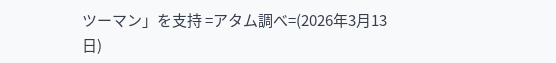ツーマン」を支持 =アタム調べ=(2026年3月13日)